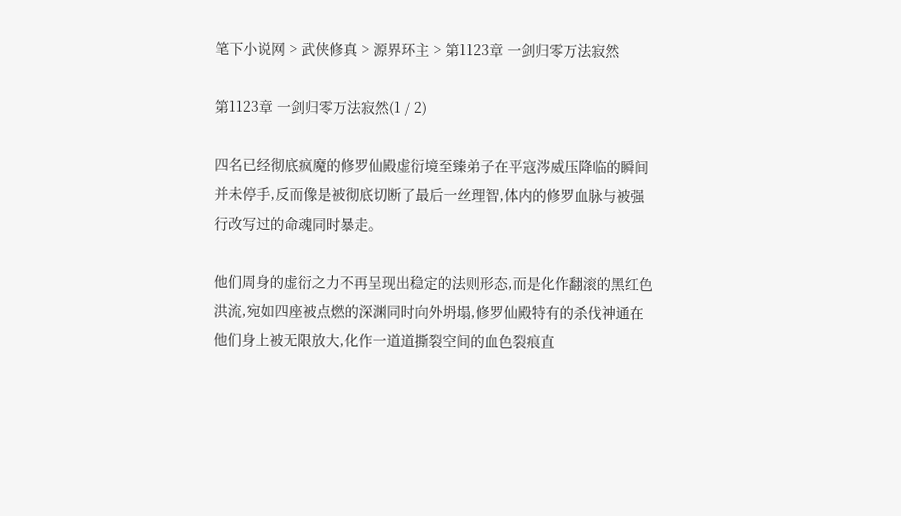笔下小说网 > 武侠修真 > 源界环主 > 第1123章 一剑归零万法寂然

第1123章 一剑归零万法寂然(1 / 2)

四名已经彻底疯魔的修罗仙殿虚衍境至臻弟子在平寇涔威压降临的瞬间并未停手,反而像是被彻底切断了最后一丝理智,体内的修罗血脉与被强行改写过的命魂同时暴走。

他们周身的虚衍之力不再呈现出稳定的法则形态,而是化作翻滚的黑红色洪流,宛如四座被点燃的深渊同时向外坍塌,修罗仙殿特有的杀伐神通在他们身上被无限放大,化作一道道撕裂空间的血色裂痕直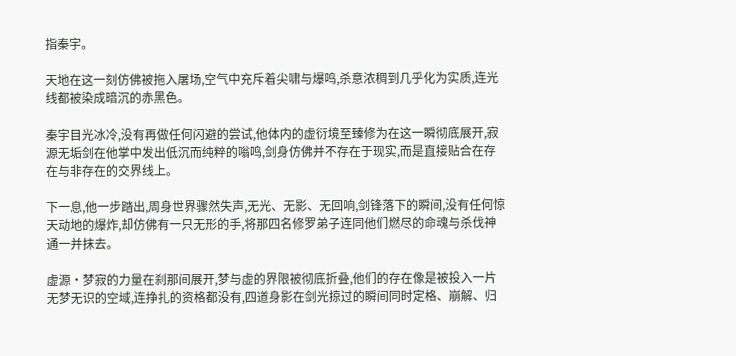指秦宇。

天地在这一刻仿佛被拖入屠场,空气中充斥着尖啸与爆鸣,杀意浓稠到几乎化为实质,连光线都被染成暗沉的赤黑色。

秦宇目光冰冷,没有再做任何闪避的尝试,他体内的虚衍境至臻修为在这一瞬彻底展开,寂源无垢剑在他掌中发出低沉而纯粹的嗡鸣,剑身仿佛并不存在于现实,而是直接贴合在存在与非存在的交界线上。

下一息,他一步踏出,周身世界骤然失声,无光、无影、无回响,剑锋落下的瞬间,没有任何惊天动地的爆炸,却仿佛有一只无形的手,将那四名修罗弟子连同他们燃尽的命魂与杀伐神通一并抹去。

虚源·梦寂的力量在刹那间展开,梦与虚的界限被彻底折叠,他们的存在像是被投入一片无梦无识的空域,连挣扎的资格都没有,四道身影在剑光掠过的瞬间同时定格、崩解、归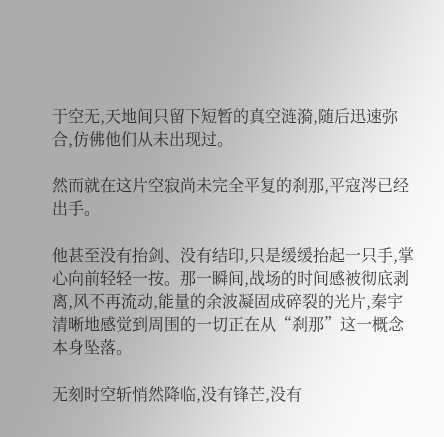于空无,天地间只留下短暂的真空涟漪,随后迅速弥合,仿佛他们从未出现过。

然而就在这片空寂尚未完全平复的刹那,平寇涔已经出手。

他甚至没有抬剑、没有结印,只是缓缓抬起一只手,掌心向前轻轻一按。那一瞬间,战场的时间感被彻底剥离,风不再流动,能量的余波凝固成碎裂的光片,秦宇清晰地感觉到周围的一切正在从“刹那”这一概念本身坠落。

无刻时空斩悄然降临,没有锋芒,没有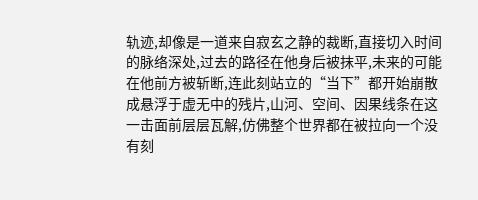轨迹,却像是一道来自寂玄之静的裁断,直接切入时间的脉络深处,过去的路径在他身后被抹平,未来的可能在他前方被斩断,连此刻站立的“当下”都开始崩散成悬浮于虚无中的残片,山河、空间、因果线条在这一击面前层层瓦解,仿佛整个世界都在被拉向一个没有刻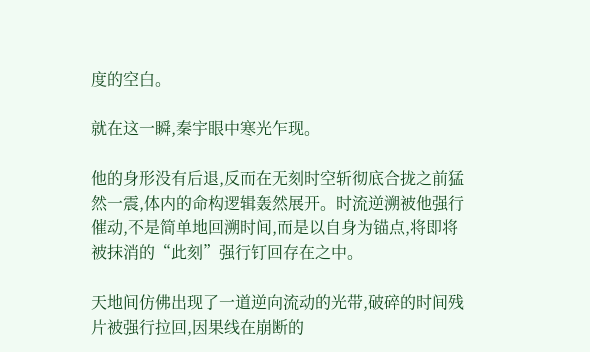度的空白。

就在这一瞬,秦宇眼中寒光乍现。

他的身形没有后退,反而在无刻时空斩彻底合拢之前猛然一震,体内的命构逻辑轰然展开。时流逆溯被他强行催动,不是简单地回溯时间,而是以自身为锚点,将即将被抹消的“此刻”强行钉回存在之中。

天地间仿佛出现了一道逆向流动的光带,破碎的时间残片被强行拉回,因果线在崩断的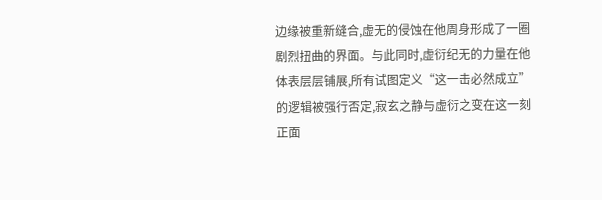边缘被重新缝合,虚无的侵蚀在他周身形成了一圈剧烈扭曲的界面。与此同时,虚衍纪无的力量在他体表层层铺展,所有试图定义“这一击必然成立”的逻辑被强行否定,寂玄之静与虚衍之变在这一刻正面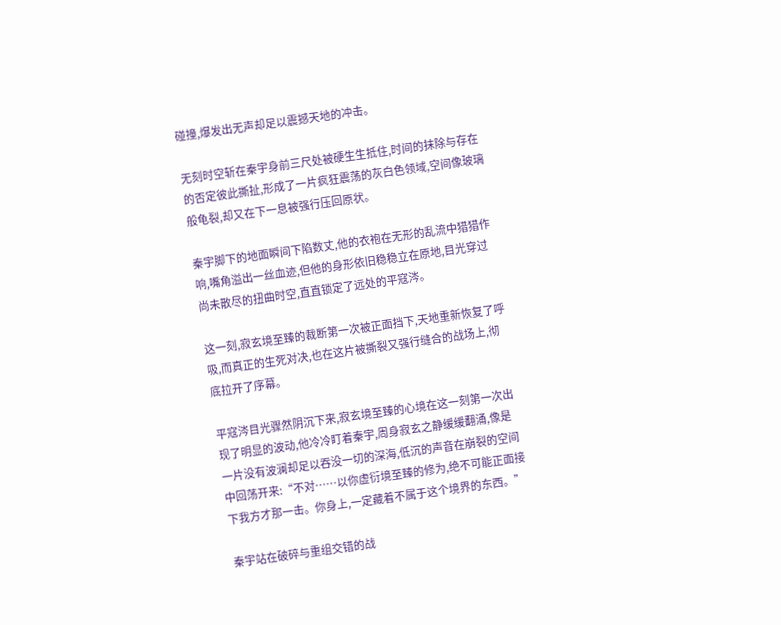碰撞,爆发出无声却足以震撼天地的冲击。

无刻时空斩在秦宇身前三尺处被硬生生抵住,时间的抹除与存在的否定彼此撕扯,形成了一片疯狂震荡的灰白色领域,空间像玻璃般龟裂,却又在下一息被强行压回原状。

秦宇脚下的地面瞬间下陷数丈,他的衣袍在无形的乱流中猎猎作响,嘴角溢出一丝血迹,但他的身形依旧稳稳立在原地,目光穿过尚未散尽的扭曲时空,直直锁定了远处的平寇涔。

这一刻,寂玄境至臻的裁断第一次被正面挡下,天地重新恢复了呼吸,而真正的生死对决,也在这片被撕裂又强行缝合的战场上,彻底拉开了序幕。

平寇涔目光骤然阴沉下来,寂玄境至臻的心境在这一刻第一次出现了明显的波动,他冷冷盯着秦宇,周身寂玄之静缓缓翻涌,像是一片没有波澜却足以吞没一切的深海,低沉的声音在崩裂的空间中回荡开来:“不对……以你虚衍境至臻的修为,绝不可能正面接下我方才那一击。你身上,一定藏着不属于这个境界的东西。”

秦宇站在破碎与重组交错的战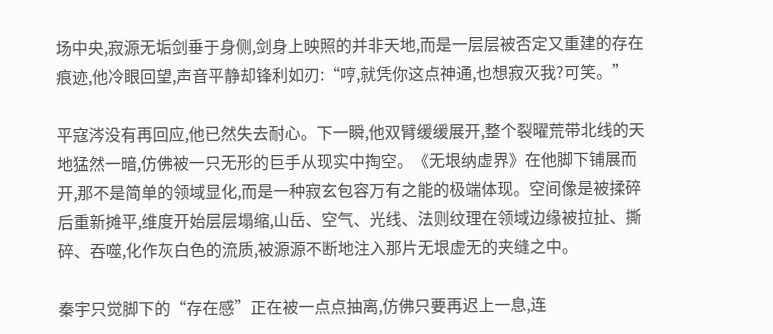场中央,寂源无垢剑垂于身侧,剑身上映照的并非天地,而是一层层被否定又重建的存在痕迹,他冷眼回望,声音平静却锋利如刃:“哼,就凭你这点神通,也想寂灭我?可笑。”

平寇涔没有再回应,他已然失去耐心。下一瞬,他双臂缓缓展开,整个裂曜荒带北线的天地猛然一暗,仿佛被一只无形的巨手从现实中掏空。《无垠纳虚界》在他脚下铺展而开,那不是简单的领域显化,而是一种寂玄包容万有之能的极端体现。空间像是被揉碎后重新摊平,维度开始层层塌缩,山岳、空气、光线、法则纹理在领域边缘被拉扯、撕碎、吞噬,化作灰白色的流质,被源源不断地注入那片无垠虚无的夹缝之中。

秦宇只觉脚下的“存在感”正在被一点点抽离,仿佛只要再迟上一息,连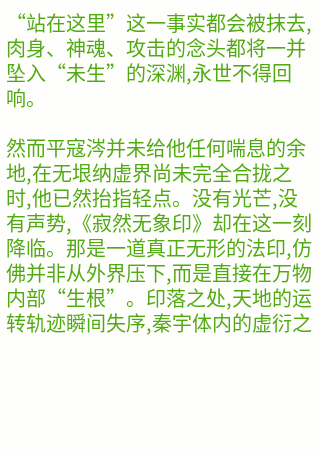“站在这里”这一事实都会被抹去,肉身、神魂、攻击的念头都将一并坠入“未生”的深渊,永世不得回响。

然而平寇涔并未给他任何喘息的余地,在无垠纳虚界尚未完全合拢之时,他已然抬指轻点。没有光芒,没有声势,《寂然无象印》却在这一刻降临。那是一道真正无形的法印,仿佛并非从外界压下,而是直接在万物内部“生根”。印落之处,天地的运转轨迹瞬间失序,秦宇体内的虚衍之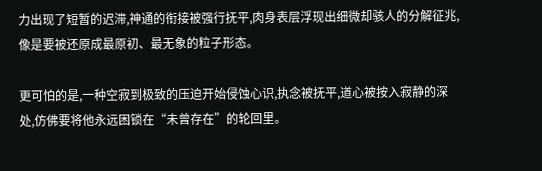力出现了短暂的迟滞,神通的衔接被强行抚平,肉身表层浮现出细微却骇人的分解征兆,像是要被还原成最原初、最无象的粒子形态。

更可怕的是,一种空寂到极致的压迫开始侵蚀心识,执念被抚平,道心被按入寂静的深处,仿佛要将他永远困锁在“未曾存在”的轮回里。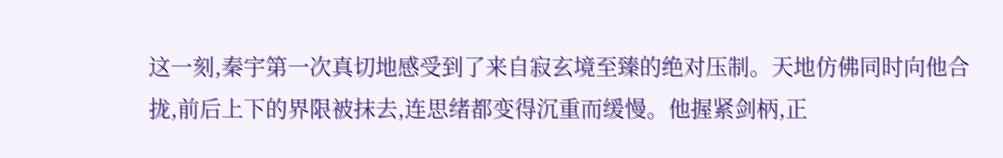这一刻,秦宇第一次真切地感受到了来自寂玄境至臻的绝对压制。天地仿佛同时向他合拢,前后上下的界限被抹去,连思绪都变得沉重而缓慢。他握紧剑柄,正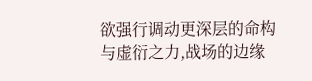欲强行调动更深层的命构与虚衍之力,战场的边缘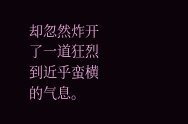却忽然炸开了一道狂烈到近乎蛮横的气息。